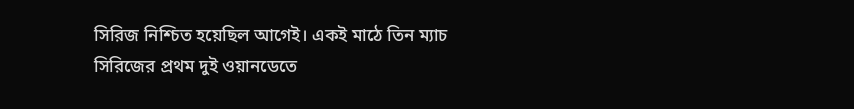সিরিজ নিশ্চিত হয়েছিল আগেই। একই মাঠে তিন ম্যাচ সিরিজের প্রথম দুই ওয়ানডেতে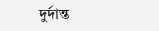দুর্দান্ত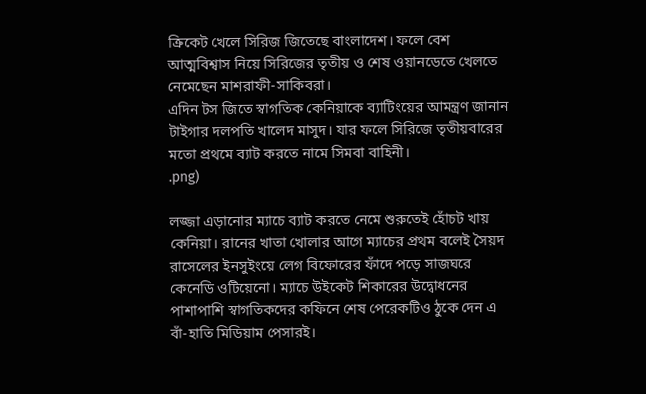ক্রিকেট খেলে সিরিজ জিতেছে বাংলাদেশ। ফলে বেশ আত্মবিশ্বাস নিয়ে সিরিজের তৃতীয় ও শেষ ওয়ানডেতে খেলতে নেমেছেন মাশরাফী-সাকিবরা।
এদিন টস জিতে স্বাগতিক কেনিয়াকে ব্যাটিংয়ের আমন্ত্রণ জানান টাইগার দলপতি খালেদ মাসুদ। যার ফলে সিরিজে তৃতীয়বারের মতো প্রথমে ব্যাট করতে নামে সিমবা বাহিনী।
.png)

লজ্জা এড়ানোর ম্যাচে ব্যাট করতে নেমে শুরুতেই হোঁচট খায় কেনিয়া। রানের খাতা খোলার আগে ম্যাচের প্রথম বলেই সৈয়দ রাসেলের ইনসুইংয়ে লেগ বিফোরের ফাঁদে পড়ে সাজঘরে কেনেডি ওটিয়েনো। ম্যাচে উইকেট শিকারের উদ্বোধনের পাশাপাশি স্বাগতিকদের কফিনে শেষ পেরেকটিও ঠুকে দেন এ বাঁ-হাতি মিডিয়াম পেসারই।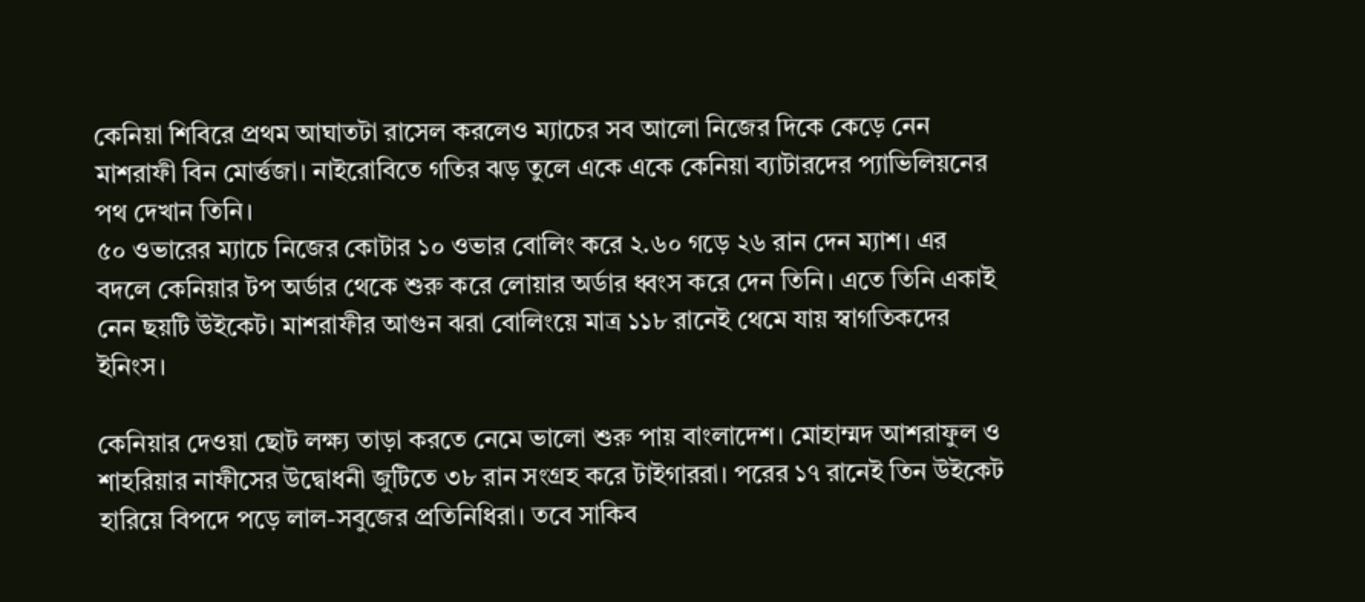কেনিয়া শিবিরে প্রথম আঘাতটা রাসেল করলেও ম্যাচের সব আলো নিজের দিকে কেড়ে নেন মাশরাফী বিন মোর্ত্তজা। নাইরোবিতে গতির ঝড় তুলে একে একে কেনিয়া ব্যাটারদের প্যাভিলিয়নের পথ দেখান তিনি।
৫০ ওভারের ম্যাচে নিজের কোটার ১০ ওভার বোলিং করে ২.৬০ গড়ে ২৬ রান দেন ম্যাশ। এর বদলে কেনিয়ার টপ অর্ডার থেকে শুরু করে লোয়ার অর্ডার ধ্বংস করে দেন তিনি। এতে তিনি একাই নেন ছয়টি উইকেট। মাশরাফীর আগুন ঝরা বোলিংয়ে মাত্র ১১৮ রানেই থেমে যায় স্বাগতিকদের ইনিংস।

কেনিয়ার দেওয়া ছোট লক্ষ্য তাড়া করতে নেমে ভালো শুরু পায় বাংলাদেশ। মোহাম্মদ আশরাফুল ও শাহরিয়ার নাফীসের উদ্বোধনী জুটিতে ৩৮ রান সংগ্রহ করে টাইগাররা। পরের ১৭ রানেই তিন উইকেট হারিয়ে বিপদে পড়ে লাল-সবুজের প্রতিনিধিরা। তবে সাকিব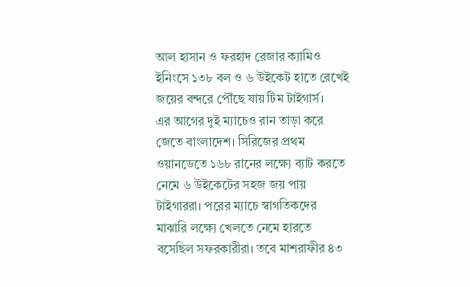আল হাসান ও ফরহাদ রেজার ক্যামিও ইনিংসে ১৩৮ বল ও ৬ উইকেট হাতে রেখেই জয়ের বন্দরে পৌঁছে যায় টিম টাইগার্স।
এর আগের দুই ম্যাচেও রান তাড়া করে জেতে বাংলাদেশ। সিরিজের প্রথম ওয়ানডেতে ১৬৮ রানের লক্ষ্যে ব্যাট করতে নেমে ৬ উইকেটের সহজ জয় পায় টাইগাররা। পরের ম্যাচে স্বাগতিকদের মাঝারি লক্ষ্যে খেলতে নেমে হারতে বসেছিল সফরকারীরা। তবে মাশরাফীর ৪৩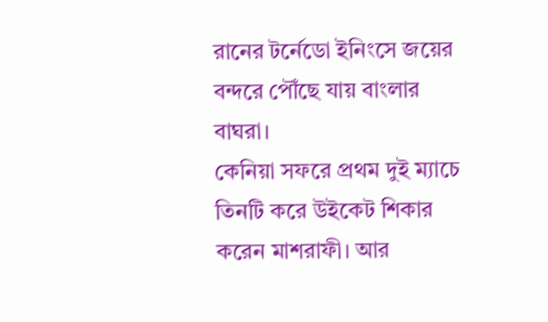রানের টর্নেডো ইনিংসে জয়ের বন্দরে পৌঁছে যায় বাংলার বাঘরা।
কেনিয়া সফরে প্রথম দুই ম্যাচে তিনটি করে উইকেট শিকার করেন মাশরাফী। আর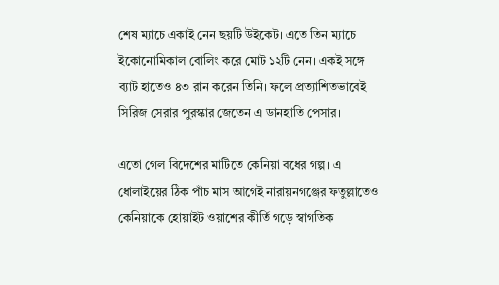শেষ ম্যাচে একাই নেন ছয়টি উইকেট। এতে তিন ম্যাচে ইকোনোমিকাল বোলিং করে মোট ১২টি নেন। একই সঙ্গে ব্যাট হাতেও ৪৩ রান করেন তিনি। ফলে প্রত্যাশিতভাবেই সিরিজ সেরার পুরস্কার জেতেন এ ডানহাতি পেসার।

এতো গেল বিদেশের মাটিতে কেনিয়া বধের গল্প। এ ধোলাইয়ের ঠিক পাঁচ মাস আগেই নারায়নগঞ্জের ফতুল্লাতেও কেনিয়াকে হোয়াইট ওয়াশের কীর্তি গড়ে স্বাগতিক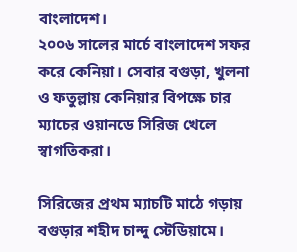বাংলাদেশ।
২০০৬ সালের মার্চে বাংলাদেশ সফর করে কেনিয়া। সেবার বগুড়া, খুলনা ও ফতুল্লায় কেনিয়ার বিপক্ষে চার ম্যাচের ওয়ানডে সিরিজ খেলে স্বাগতিকরা।

সিরিজের প্রথম ম্যাচটি মাঠে গড়ায় বগুড়ার শহীদ চান্দু স্টেডিয়ামে।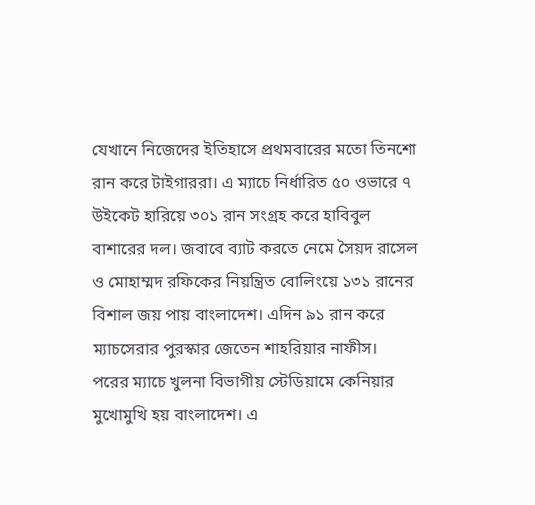যেখানে নিজেদের ইতিহাসে প্রথমবারের মতো তিনশো রান করে টাইগাররা। এ ম্যাচে নির্ধারিত ৫০ ওভারে ৭ উইকেট হারিয়ে ৩০১ রান সংগ্রহ করে হাবিবুল বাশারের দল। জবাবে ব্যাট করতে নেমে সৈয়দ রাসেল ও মোহাম্মদ রফিকের নিয়ন্ত্রিত বোলিংয়ে ১৩১ রানের বিশাল জয় পায় বাংলাদেশ। এদিন ৯১ রান করে ম্যাচসেরার পুরস্কার জেতেন শাহরিয়ার নাফীস।
পরের ম্যাচে খুলনা বিভাগীয় স্টেডিয়ামে কেনিয়ার মুখোমুখি হয় বাংলাদেশ। এ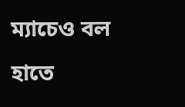ম্যাচেও বল হাতে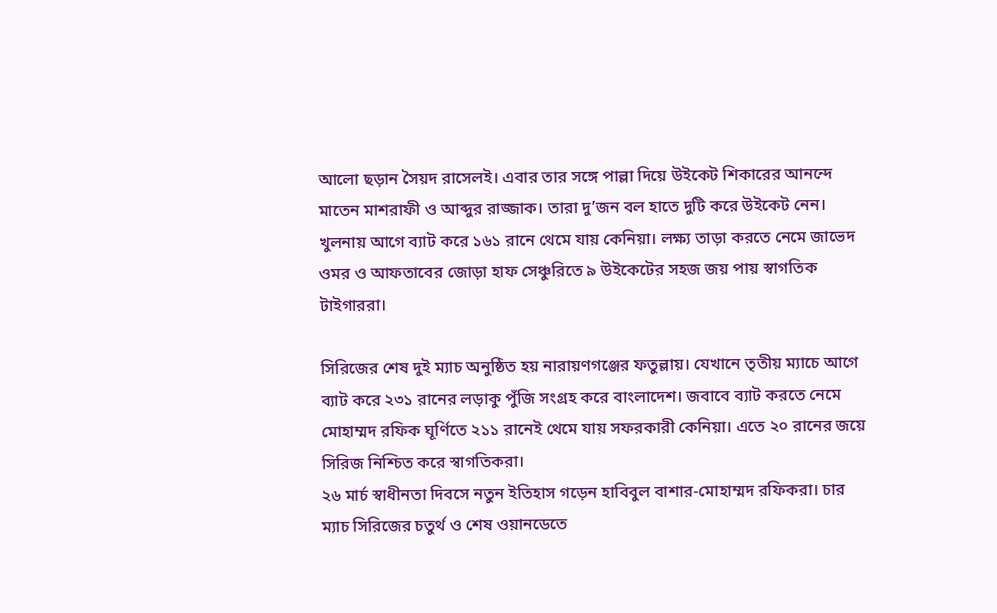আলো ছড়ান সৈয়দ রাসেলই। এবার তার সঙ্গে পাল্লা দিয়ে উইকেট শিকারের আনন্দে মাতেন মাশরাফী ও আব্দুর রাজ্জাক। তারা দু’জন বল হাতে দুটি করে উইকেট নেন।
খুলনায় আগে ব্যাট করে ১৬১ রানে থেমে যায় কেনিয়া। লক্ষ্য তাড়া করতে নেমে জাভেদ ওমর ও আফতাবের জোড়া হাফ সেঞ্চুরিতে ৯ উইকেটের সহজ জয় পায় স্বাগতিক টাইগাররা।

সিরিজের শেষ দুই ম্যাচ অনুষ্ঠিত হয় নারায়ণগঞ্জের ফতুল্লায়। যেখানে তৃতীয় ম্যাচে আগে ব্যাট করে ২৩১ রানের লড়াকু পুঁজি সংগ্রহ করে বাংলাদেশ। জবাবে ব্যাট করতে নেমে মোহাম্মদ রফিক ঘূর্ণিতে ২১১ রানেই থেমে যায় সফরকারী কেনিয়া। এতে ২০ রানের জয়ে সিরিজ নিশ্চিত করে স্বাগতিকরা।
২৬ মার্চ স্বাধীনতা দিবসে নতুন ইতিহাস গড়েন হাবিবুল বাশার-মোহাম্মদ রফিকরা। চার ম্যাচ সিরিজের চতুর্থ ও শেষ ওয়ানডেতে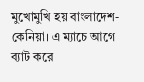মুখোমুখি হয় বাংলাদেশ-কেনিয়া। এ ম্যাচে আগে ব্যাট করে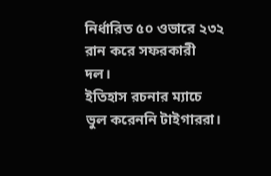নির্ধারিত ৫০ ওভারে ২৩২ রান করে সফরকারী দল।
ইতিহাস রচনার ম্যাচে ভুল করেননি টাইগাররা।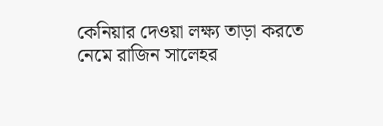কেনিয়ার দেওয়া লক্ষ্য তাড়া করতে নেমে রাজিন সালেহর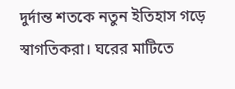দুর্দান্ত শতকে নতুন ইতিহাস গড়ে স্বাগতিকরা। ঘরের মাটিতে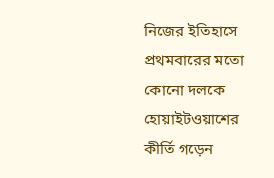নিজের ইতিহাসে প্রথমবারের মতো কোনো দলকে হোয়াইটওয়াশের কীর্তি গড়েন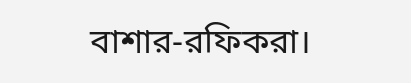বাশার-রফিকরা।